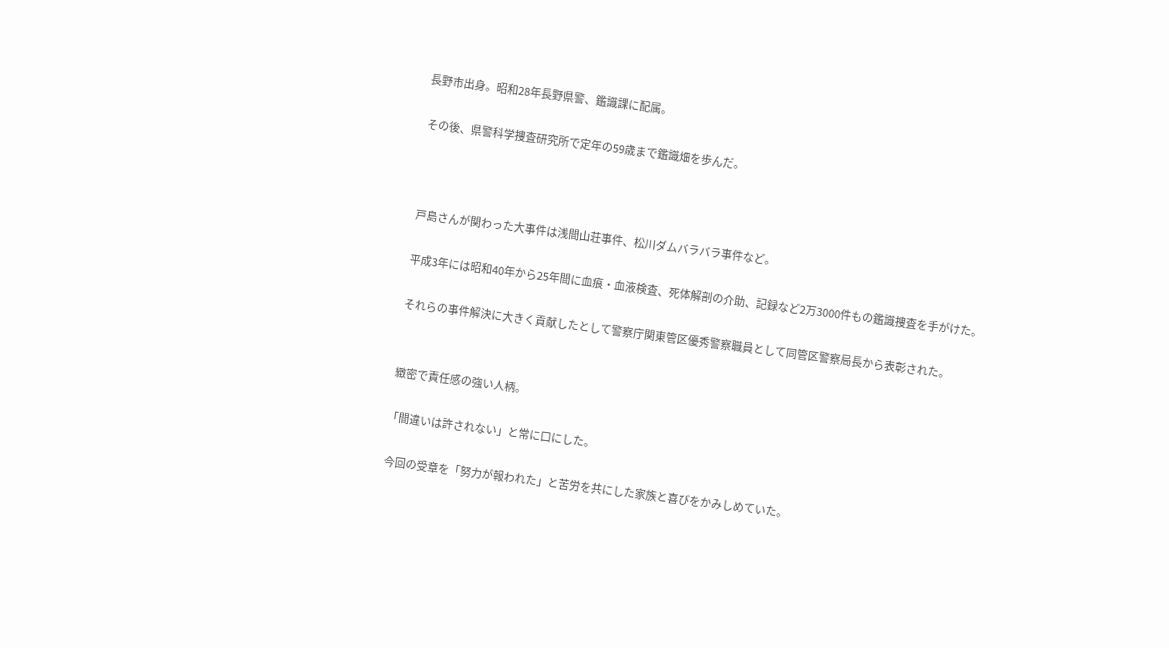長野市出身。昭和28年長野県警、鑑識課に配属。

 その後、県警科学捜査研究所で定年の59歳まで鑑識畑を歩んだ。



 戸島さんが関わった大事件は浅間山荘事件、松川ダムバラバラ事件など。

 平成3年には昭和40年から25年間に血痕・血液検査、死体解剖の介助、記録など2万3000件もの鑑識捜査を手がけた。

 それらの事件解決に大きく貢献したとして警察庁関東管区優秀警察職員として同管区警察局長から表彰された。


 緻密で責任感の強い人柄。

「間違いは許されない」と常に口にした。

 今回の受章を「努力が報われた」と苦労を共にした家族と喜びをかみしめていた。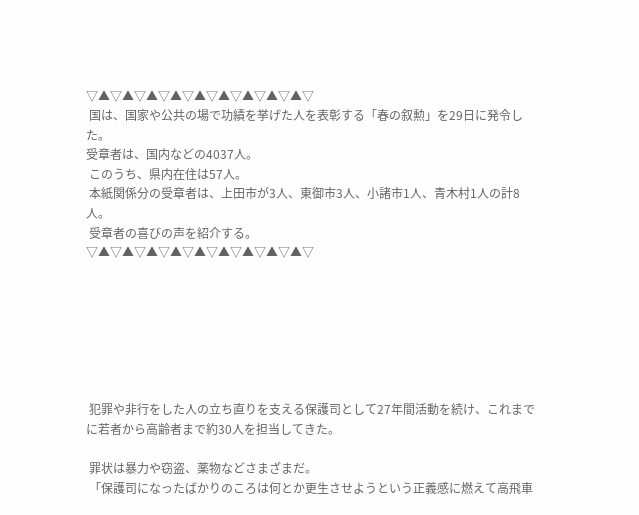▽▲▽▲▽▲▽▲▽▲▽▲▽▲▽▲▽▲▽
 国は、国家や公共の場で功績を挙げた人を表彰する「春の叙勲」を29日に発令した。
受章者は、国内などの4037人。
 このうち、県内在住は57人。
 本紙関係分の受章者は、上田市が3人、東御市3人、小諸市1人、青木村1人の計8人。
 受章者の喜びの声を紹介する。
▽▲▽▲▽▲▽▲▽▲▽▲▽▲▽▲▽▲▽







 犯罪や非行をした人の立ち直りを支える保護司として27年間活動を続け、これまでに若者から高齢者まで約30人を担当してきた。

 罪状は暴力や窃盗、薬物などさまざまだ。
 「保護司になったばかりのころは何とか更生させようという正義感に燃えて高飛車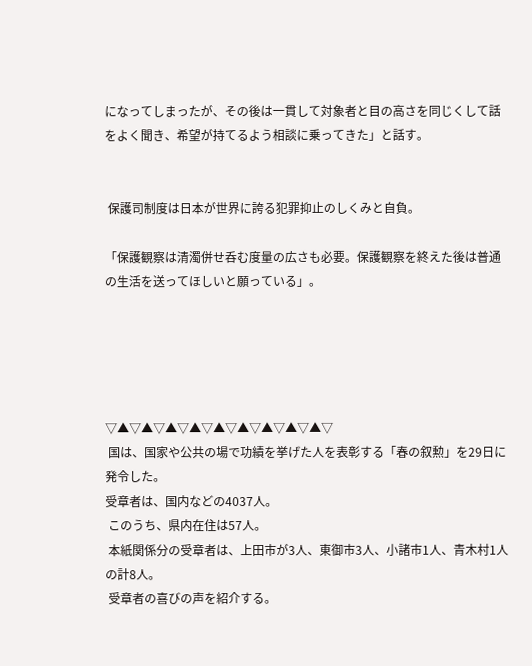になってしまったが、その後は一貫して対象者と目の高さを同じくして話をよく聞き、希望が持てるよう相談に乗ってきた」と話す。


 保護司制度は日本が世界に誇る犯罪抑止のしくみと自負。

「保護観察は清濁併せ呑む度量の広さも必要。保護観察を終えた後は普通の生活を送ってほしいと願っている」。





▽▲▽▲▽▲▽▲▽▲▽▲▽▲▽▲▽▲▽
 国は、国家や公共の場で功績を挙げた人を表彰する「春の叙勲」を29日に発令した。
受章者は、国内などの4037人。
 このうち、県内在住は57人。
 本紙関係分の受章者は、上田市が3人、東御市3人、小諸市1人、青木村1人の計8人。
 受章者の喜びの声を紹介する。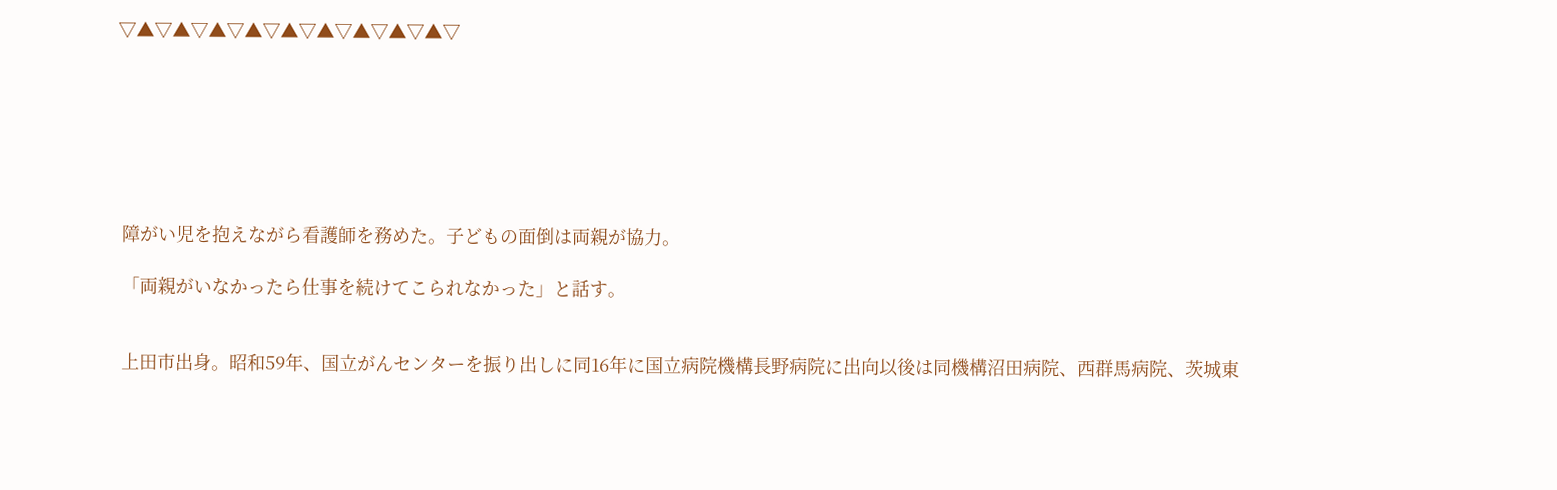▽▲▽▲▽▲▽▲▽▲▽▲▽▲▽▲▽▲▽







 障がい児を抱えながら看護師を務めた。子どもの面倒は両親が協力。

 「両親がいなかったら仕事を続けてこられなかった」と話す。


 上田市出身。昭和59年、国立がんセンターを振り出しに同16年に国立病院機構長野病院に出向以後は同機構沼田病院、西群馬病院、茨城東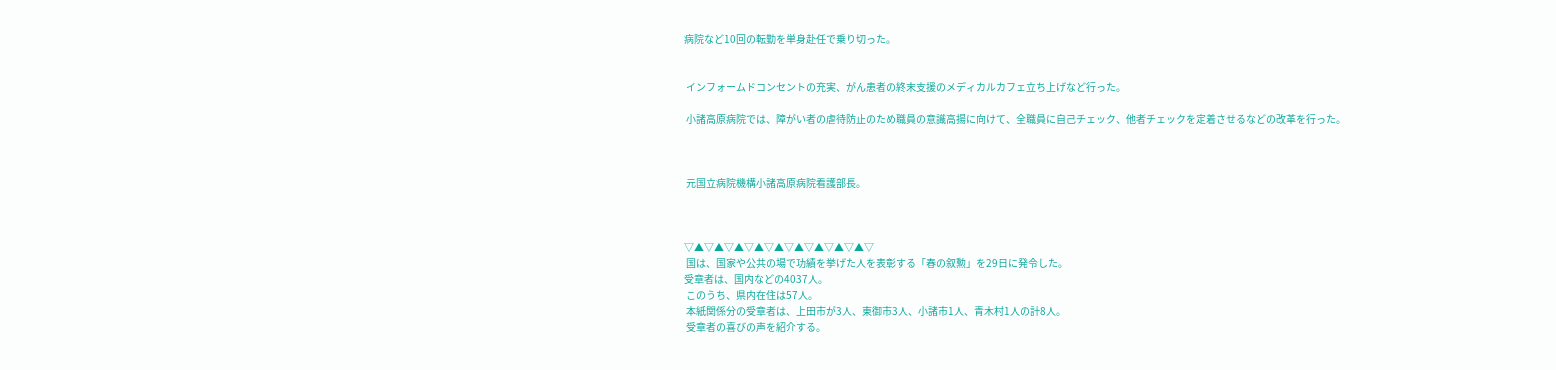病院など10回の転勤を単身赴任で乗り切った。


 インフォームドコンセントの充実、がん患者の終末支援のメディカルカフェ立ち上げなど行った。

 小諸高原病院では、障がい者の虐待防止のため職員の意識高揚に向けて、全職員に自己チェック、他者チェックを定着させるなどの改革を行った。



 元国立病院機構小諸高原病院看護部長。



▽▲▽▲▽▲▽▲▽▲▽▲▽▲▽▲▽▲▽
 国は、国家や公共の場で功績を挙げた人を表彰する「春の叙勲」を29日に発令した。
受章者は、国内などの4037人。
 このうち、県内在住は57人。
 本紙関係分の受章者は、上田市が3人、東御市3人、小諸市1人、青木村1人の計8人。
 受章者の喜びの声を紹介する。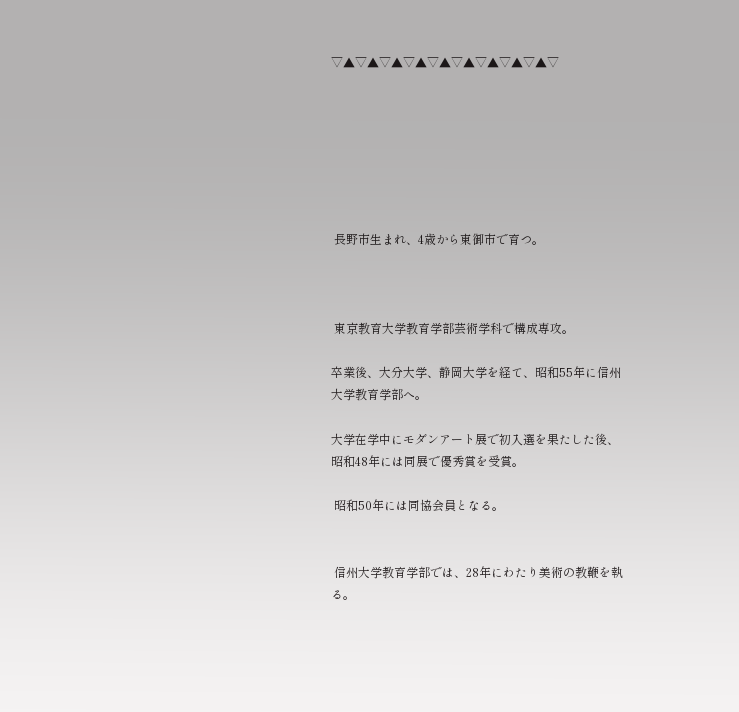▽▲▽▲▽▲▽▲▽▲▽▲▽▲▽▲▽▲▽







 長野市生まれ、4歳から東御市で育つ。



 東京教育大学教育学部芸術学科で構成専攻。

卒業後、大分大学、静岡大学を経て、昭和55年に信州大学教育学部へ。

大学在学中にモダンアート展で初入選を果たした後、昭和48年には同展で優秀賞を受賞。

 昭和50年には同協会員となる。


 信州大学教育学部では、28年にわたり美術の教鞭を執る。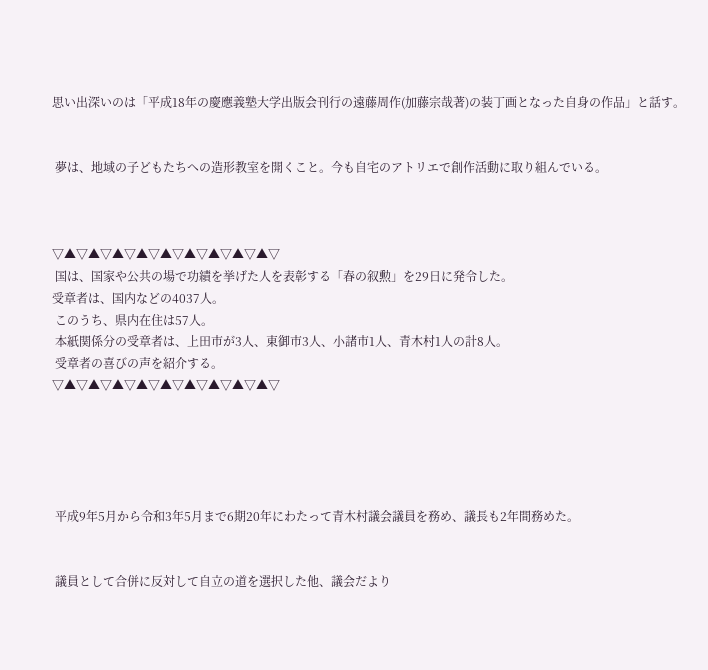思い出深いのは「平成18年の慶應義塾大学出版会刊行の遠藤周作(加藤宗哉著)の装丁画となった自身の作品」と話す。


 夢は、地域の子どもたちへの造形教室を開くこと。今も自宅のアトリエで創作活動に取り組んでいる。



▽▲▽▲▽▲▽▲▽▲▽▲▽▲▽▲▽▲▽
 国は、国家や公共の場で功績を挙げた人を表彰する「春の叙勲」を29日に発令した。
受章者は、国内などの4037人。
 このうち、県内在住は57人。
 本紙関係分の受章者は、上田市が3人、東御市3人、小諸市1人、青木村1人の計8人。
 受章者の喜びの声を紹介する。
▽▲▽▲▽▲▽▲▽▲▽▲▽▲▽▲▽▲▽





 平成9年5月から令和3年5月まで6期20年にわたって青木村議会議員を務め、議長も2年間務めた。


 議員として合併に反対して自立の道を選択した他、議会だより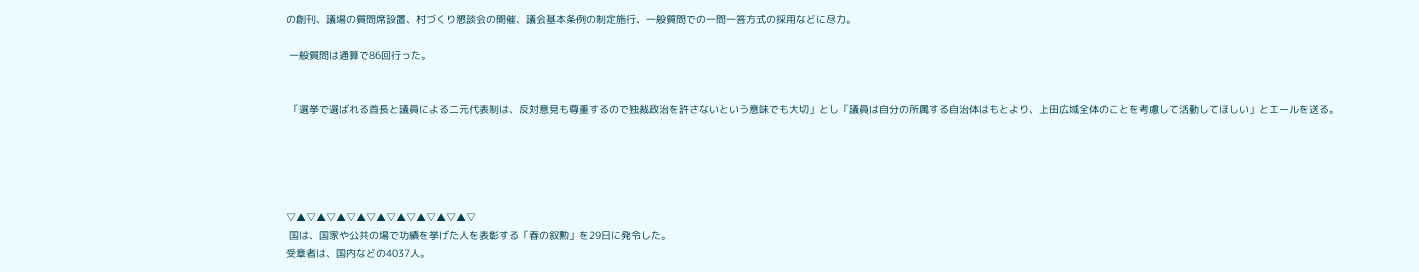の創刊、議場の質問席設置、村づくり懇談会の開催、議会基本条例の制定施行、一般質問での一問一答方式の採用などに尽力。

 一般質問は通算で86回行った。


 「選挙で選ばれる首長と議員による二元代表制は、反対意見も尊重するので独裁政治を許さないという意味でも大切」とし「議員は自分の所属する自治体はもとより、上田広域全体のことを考慮して活動してほしい」とエールを送る。





▽▲▽▲▽▲▽▲▽▲▽▲▽▲▽▲▽▲▽
 国は、国家や公共の場で功績を挙げた人を表彰する「春の叙勲」を29日に発令した。
受章者は、国内などの4037人。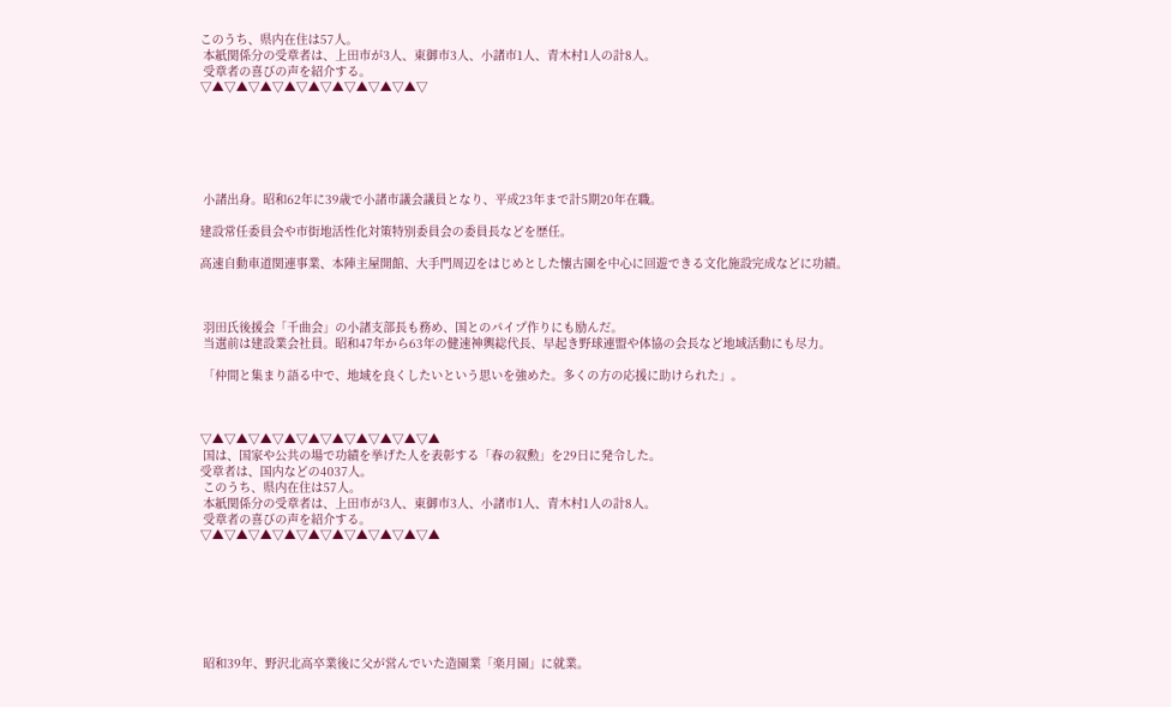このうち、県内在住は57人。
 本紙関係分の受章者は、上田市が3人、東御市3人、小諸市1人、青木村1人の計8人。
 受章者の喜びの声を紹介する。
▽▲▽▲▽▲▽▲▽▲▽▲▽▲▽▲▽▲▽






 小諸出身。昭和62年に39歳で小諸市議会議員となり、平成23年まで計5期20年在職。

建設常任委員会や市街地活性化対策特別委員会の委員長などを歴任。

高速自動車道関連事業、本陣主屋開館、大手門周辺をはじめとした懐古園を中心に回遊できる文化施設完成などに功績。



 羽田氏後援会「千曲会」の小諸支部長も務め、国とのパイプ作りにも励んだ。
 当選前は建設業会社員。昭和47年から63年の健速神輿総代長、早起き野球連盟や体協の会長など地域活動にも尽力。

 「仲間と集まり語る中で、地域を良くしたいという思いを強めた。多くの方の応援に助けられた」。



▽▲▽▲▽▲▽▲▽▲▽▲▽▲▽▲▽▲▽▲
 国は、国家や公共の場で功績を挙げた人を表彰する「春の叙勲」を29日に発令した。
受章者は、国内などの4037人。
 このうち、県内在住は57人。
 本紙関係分の受章者は、上田市が3人、東御市3人、小諸市1人、青木村1人の計8人。
 受章者の喜びの声を紹介する。
▽▲▽▲▽▲▽▲▽▲▽▲▽▲▽▲▽▲▽▲







 昭和39年、野沢北高卒業後に父が営んでいた造園業「楽月園」に就業。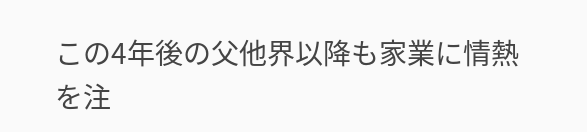この4年後の父他界以降も家業に情熱を注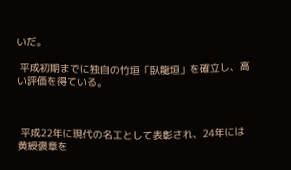いだ。

 平成初期までに独自の竹垣「臥龍垣」を確立し、高い評価を得ている。



 平成22年に現代の名工として表彰され、24年には黄綬褒章を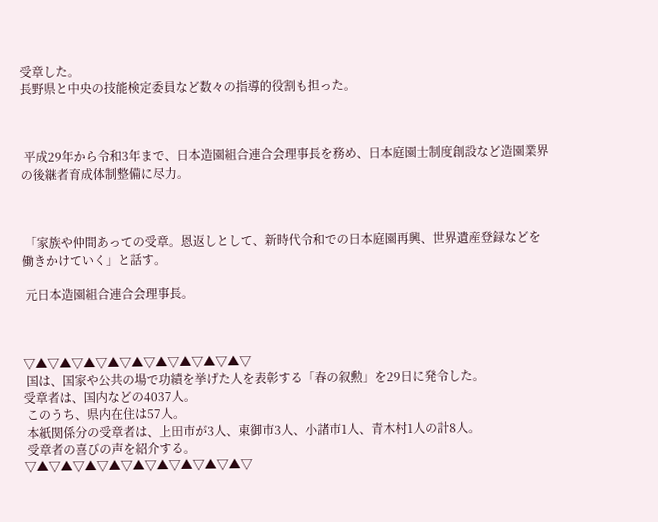受章した。
長野県と中央の技能検定委員など数々の指導的役割も担った。



 平成29年から令和3年まで、日本造園組合連合会理事長を務め、日本庭園士制度創設など造園業界の後継者育成体制整備に尽力。



 「家族や仲間あっての受章。恩返しとして、新時代令和での日本庭園再興、世界遺産登録などを働きかけていく」と話す。

 元日本造園組合連合会理事長。



▽▲▽▲▽▲▽▲▽▲▽▲▽▲▽▲▽▲▽
 国は、国家や公共の場で功績を挙げた人を表彰する「春の叙勲」を29日に発令した。
受章者は、国内などの4037人。
 このうち、県内在住は57人。
 本紙関係分の受章者は、上田市が3人、東御市3人、小諸市1人、青木村1人の計8人。
 受章者の喜びの声を紹介する。
▽▲▽▲▽▲▽▲▽▲▽▲▽▲▽▲▽▲▽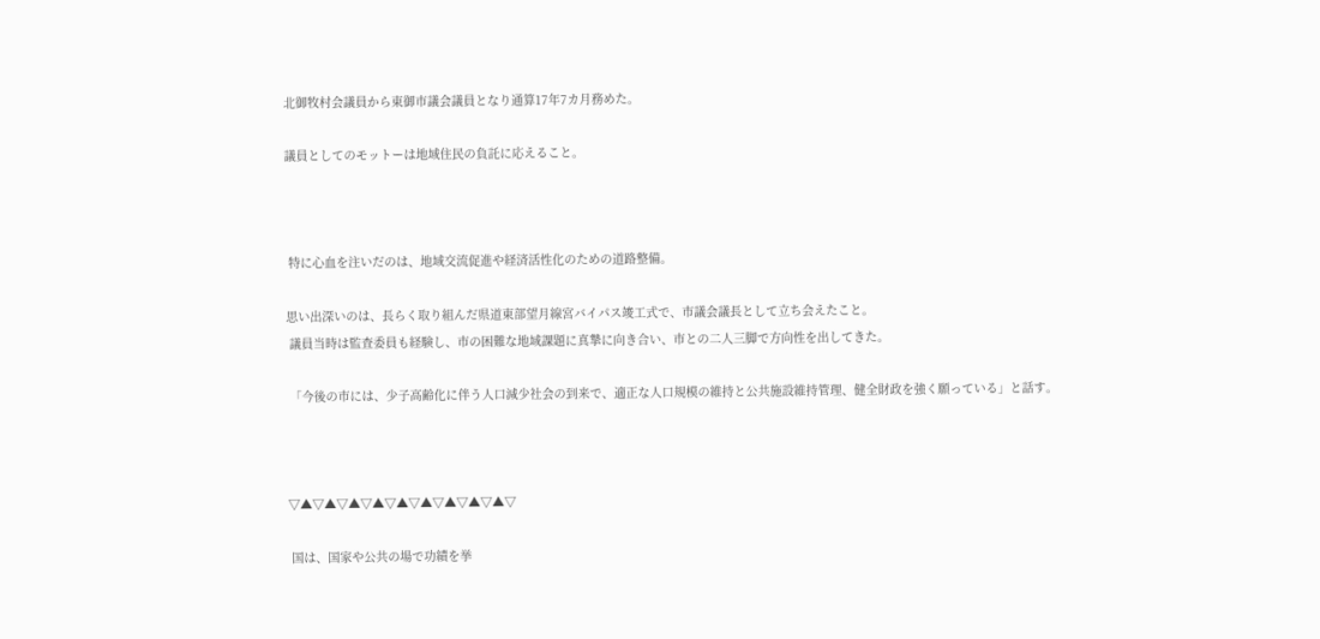北御牧村会議員から東御市議会議員となり通算17年7カ月務めた。

議員としてのモットーは地域住民の負託に応えること。



 特に心血を注いだのは、地域交流促進や経済活性化のための道路整備。

思い出深いのは、長らく取り組んだ県道東部望月線宮バイパス竣工式で、市議会議長として立ち会えたこと。
 議員当時は監査委員も経験し、市の困難な地域課題に真摯に向き合い、市との二人三脚で方向性を出してきた。

 「今後の市には、少子高齢化に伴う人口減少社会の到来で、適正な人口規模の維持と公共施設維持管理、健全財政を強く願っている」と話す。



▽▲▽▲▽▲▽▲▽▲▽▲▽▲▽▲▽▲▽

 国は、国家や公共の場で功績を挙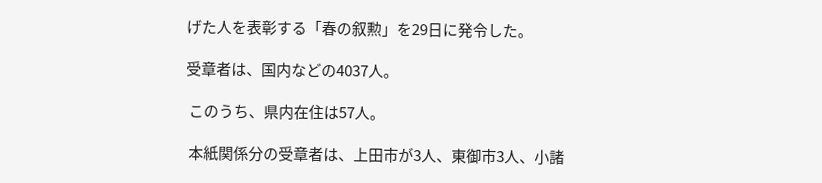げた人を表彰する「春の叙勲」を29日に発令した。

受章者は、国内などの4037人。

 このうち、県内在住は57人。

 本紙関係分の受章者は、上田市が3人、東御市3人、小諸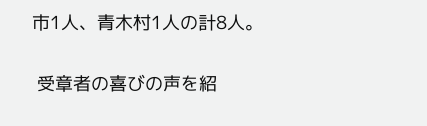市1人、青木村1人の計8人。

 受章者の喜びの声を紹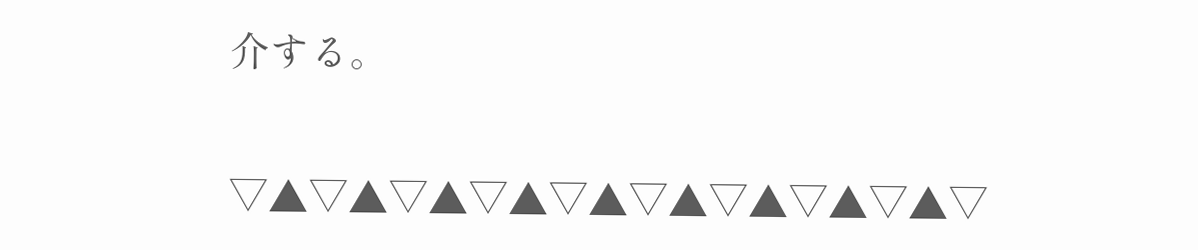介する。

▽▲▽▲▽▲▽▲▽▲▽▲▽▲▽▲▽▲▽